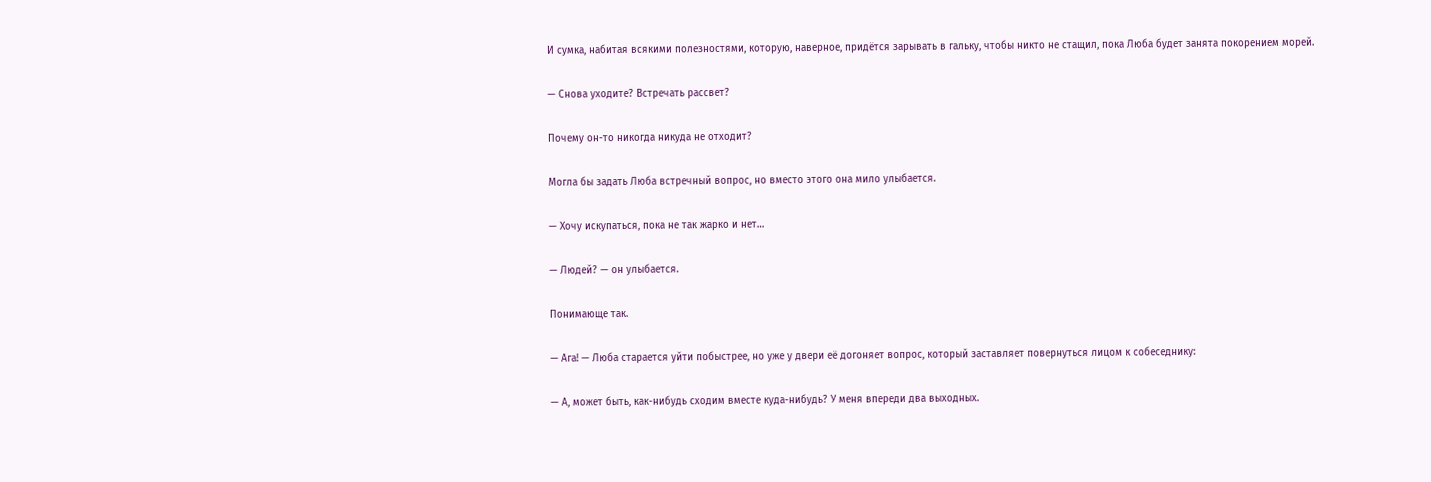И сумка, набитая всякими полезностями, которую, наверное, придётся зарывать в гальку, чтобы никто не стащил, пока Люба будет занята покорением морей.

— Снова уходите? Встречать рассвет?

Почему он-то никогда никуда не отходит?

Могла бы задать Люба встречный вопрос, но вместо этого она мило улыбается.

— Хочу искупаться, пока не так жарко и нет…

— Людей? — он улыбается.

Понимающе так.

— Ага! — Люба старается уйти побыстрее, но уже у двери её догоняет вопрос, который заставляет повернуться лицом к собеседнику:

— А, может быть, как-нибудь сходим вместе куда-нибудь? У меня впереди два выходных.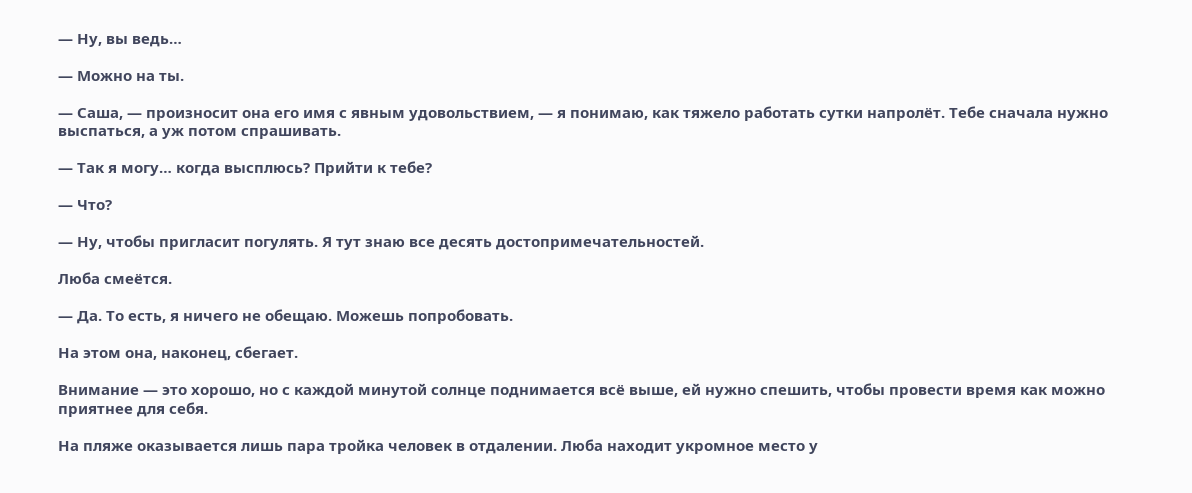— Ну, вы ведь…

— Можно на ты.

— Саша, — произносит она его имя с явным удовольствием, — я понимаю, как тяжело работать сутки напролёт. Тебе сначала нужно выспаться, а уж потом спрашивать.

— Так я могу… когда высплюсь? Прийти к тебе?

— Что?

— Ну, чтобы пригласит погулять. Я тут знаю все десять достопримечательностей.

Люба смеётся.

— Да. То есть, я ничего не обещаю. Можешь попробовать.

На этом она, наконец, сбегает.

Внимание — это хорошо, но с каждой минутой солнце поднимается всё выше, ей нужно спешить, чтобы провести время как можно приятнее для себя.

На пляже оказывается лишь пара тройка человек в отдалении. Люба находит укромное место у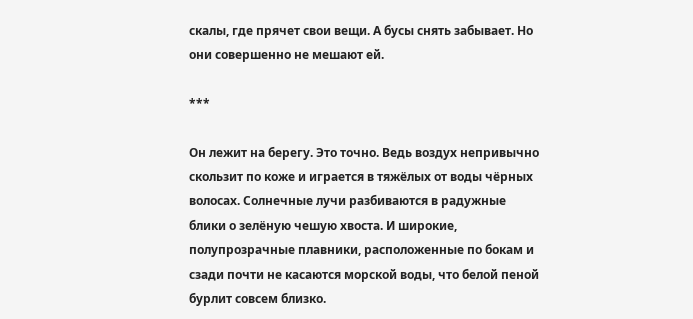скалы, где прячет свои вещи. А бусы снять забывает. Но они совершенно не мешают ей.

***

Он лежит на берегу. Это точно. Ведь воздух непривычно скользит по коже и играется в тяжёлых от воды чёрных волосах. Солнечные лучи разбиваются в радужные блики о зелёную чешую хвоста. И широкие, полупрозрачные плавники, расположенные по бокам и сзади почти не касаются морской воды, что белой пеной бурлит совсем близко.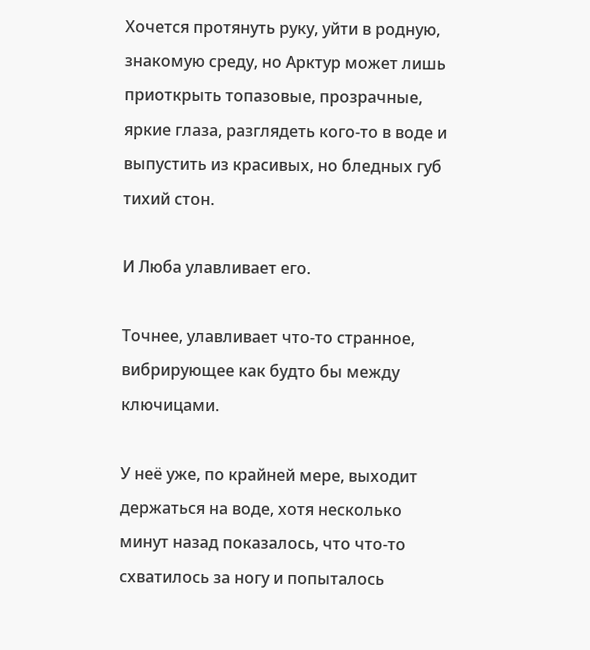Хочется протянуть руку, уйти в родную, знакомую среду, но Арктур может лишь приоткрыть топазовые, прозрачные, яркие глаза, разглядеть кого-то в воде и выпустить из красивых, но бледных губ тихий стон.

И Люба улавливает его.

Точнее, улавливает что-то странное, вибрирующее как будто бы между ключицами.

У неё уже, по крайней мере, выходит держаться на воде, хотя несколько минут назад показалось, что что-то схватилось за ногу и попыталось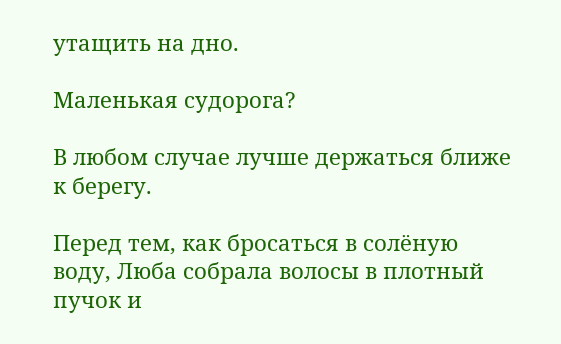утащить на дно.

Маленькая судорога?

В любом случае лучше держаться ближе к берегу.

Перед тем, как бросаться в солёную воду, Люба собрала волосы в плотный пучок и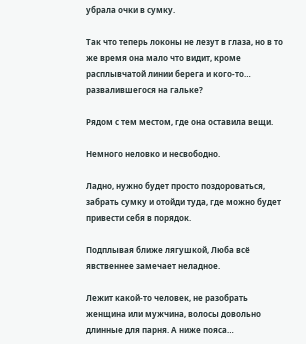убрала очки в сумку.

Так что теперь локоны не лезут в глаза, но в то же время она мало что видит, кроме расплывчатой линии берега и кого-то… развалившегося на гальке?

Рядом с тем местом, где она оставила вещи.

Немного неловко и несвободно.

Ладно, нужно будет просто поздороваться, забрать сумку и отойди туда, где можно будет привести себя в порядок.

Подплывая ближе лягушкой, Люба всё явственнее замечает неладное.

Лежит какой-то человек, не разобрать женщина или мужчина, волосы довольно длинные для парня. А ниже пояса…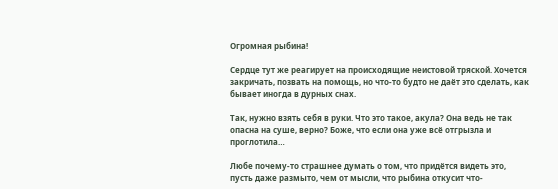Огромная рыбина!

Сердце тут же реагирует на происходящие неистовой тряской. Хочется закричать, позвать на помощь, но что-то будто не даёт это сделать, как бывает иногда в дурных снах.

Так, нужно взять себя в руки. Что это такое, акула? Она ведь не так опасна на суше, верно? Боже, что если она уже всё отгрызла и проглотила…

Любе почему-то страшнее думать о том, что придётся видеть это, пусть даже размыто, чем от мысли, что рыбина откусит что-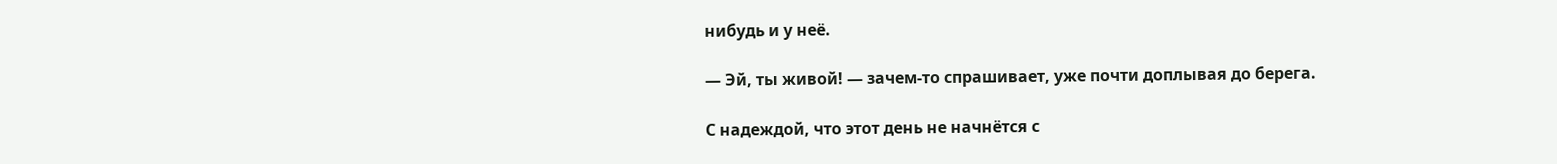нибудь и у неё.

— Эй, ты живой! — зачем-то спрашивает, уже почти доплывая до берега.

С надеждой, что этот день не начнётся с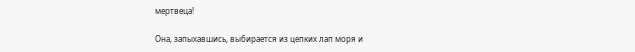мертвеца!

Она, запыхавшись, выбирается из цепких лап моря и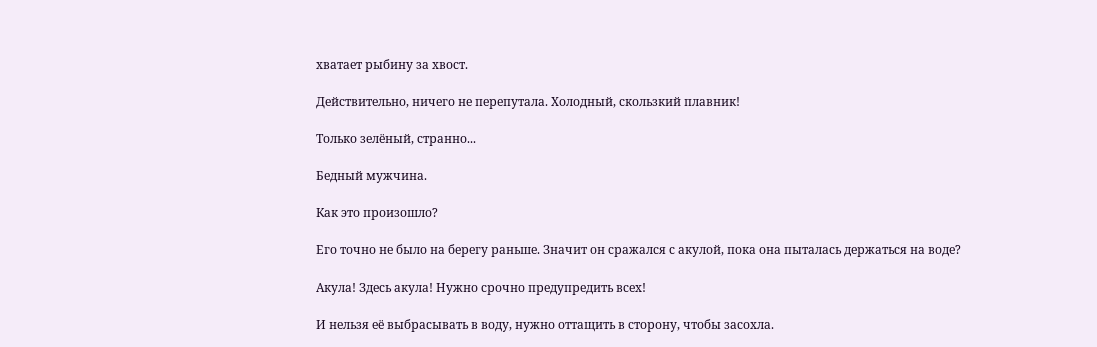хватает рыбину за хвост.

Действительно, ничего не перепутала. Холодный, скользкий плавник!

Только зелёный, странно...

Бедный мужчина.

Как это произошло?

Его точно не было на берегу раньше. Значит он сражался с акулой, пока она пыталась держаться на воде?

Акула! Здесь акула! Нужно срочно предупредить всех!

И нельзя её выбрасывать в воду, нужно оттащить в сторону, чтобы засохла.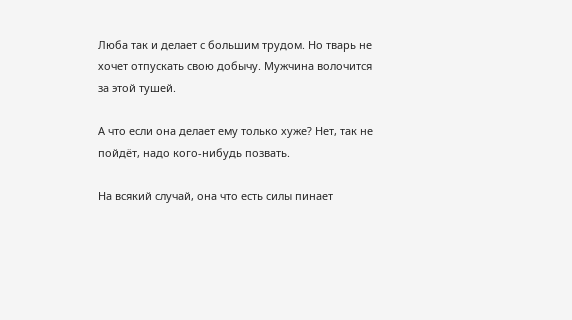Люба так и делает с большим трудом. Но тварь не хочет отпускать свою добычу. Мужчина волочится за этой тушей.

А что если она делает ему только хуже? Нет, так не пойдёт, надо кого-нибудь позвать.

На всякий случай, она что есть силы пинает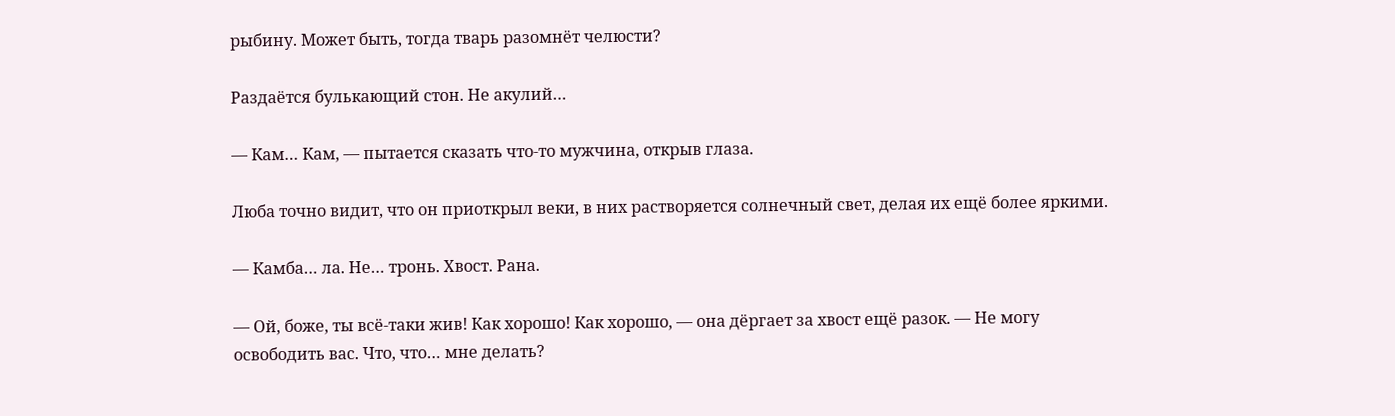рыбину. Может быть, тогда тварь разомнёт челюсти?

Раздаётся булькающий стон. Не акулий…

— Кам… Кам, — пытается сказать что-то мужчина, открыв глаза.

Люба точно видит, что он приоткрыл веки, в них растворяется солнечный свет, делая их ещё более яркими.

— Камба… ла. Не… тронь. Хвост. Рана.

— Ой, боже, ты всё-таки жив! Как хорошо! Как хорошо, — она дёргает за хвост ещё разок. — Не могу освободить вас. Что, что… мне делать?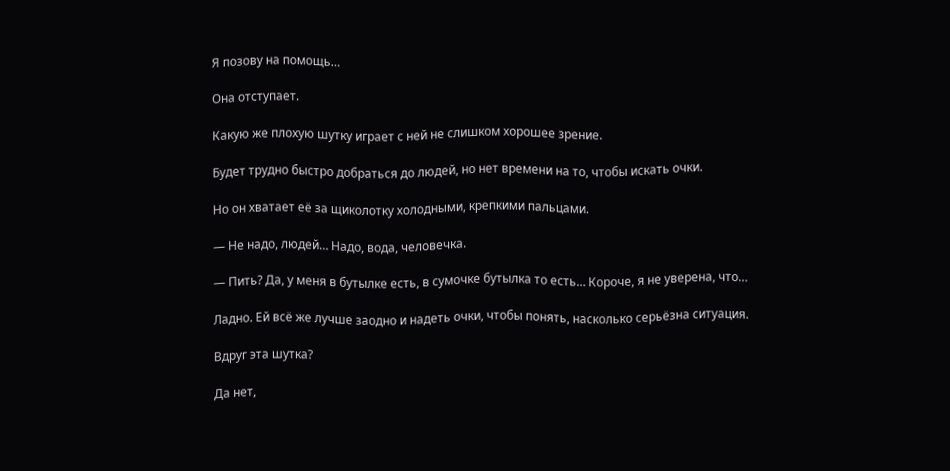Я позову на помощь…

Она отступает.

Какую же плохую шутку играет с ней не слишком хорошее зрение.

Будет трудно быстро добраться до людей, но нет времени на то, чтобы искать очки.

Но он хватает её за щиколотку холодными, крепкими пальцами.

— Не надо, людей… Надо, вода, человечка.

— Пить? Да, у меня в бутылке есть, в сумочке бутылка то есть… Короче, я не уверена, что…

Ладно. Ей всё же лучше заодно и надеть очки, чтобы понять, насколько серьёзна ситуация.

Вдруг эта шутка?

Да нет,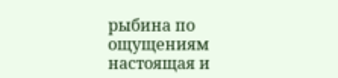рыбина по ощущениям настоящая и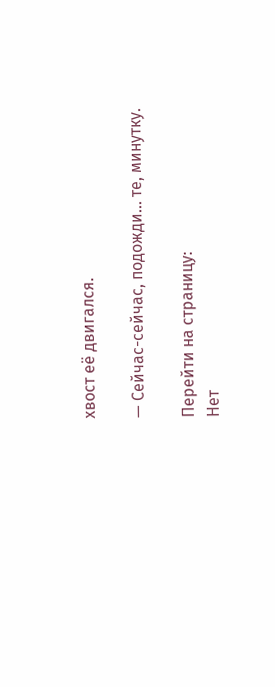хвост её двигался.

— Сейчас-сейчас, подожди… те, минутку.

Перейти на страницу:
Нет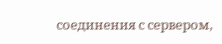соединения с сервером,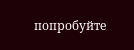попробуйте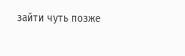зайти чуть позже